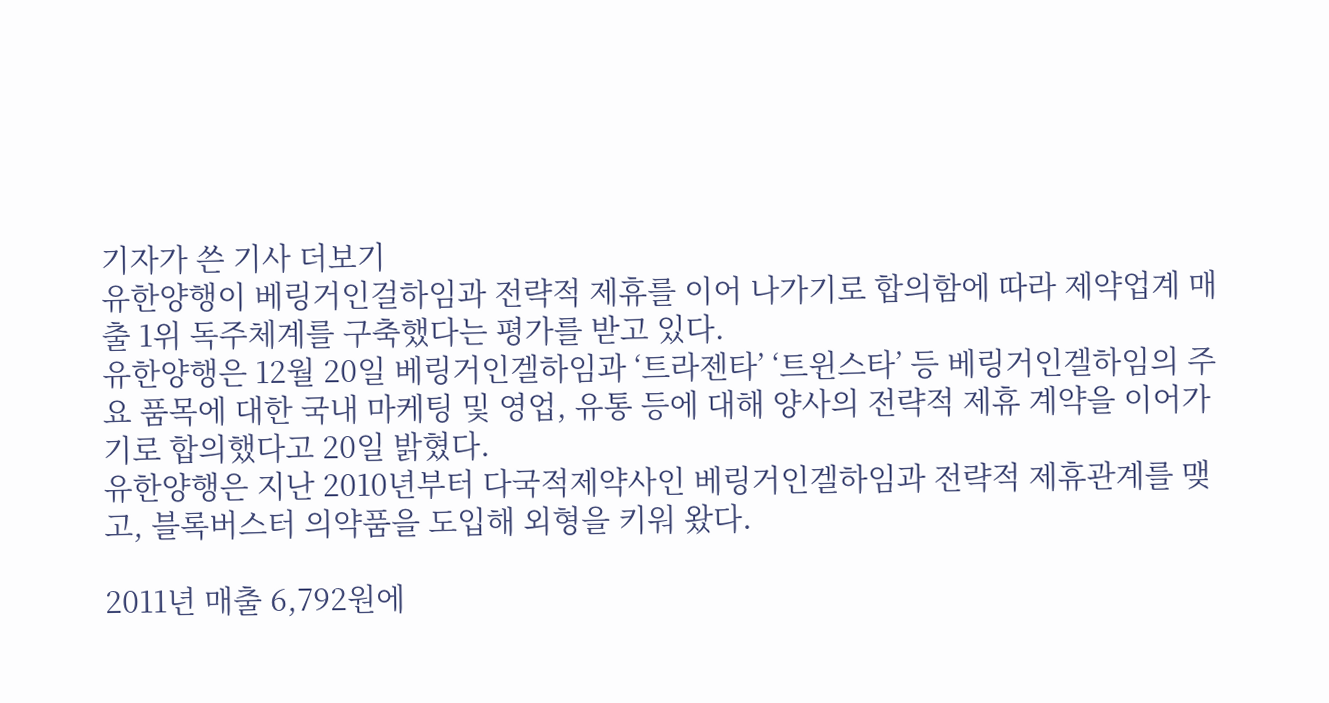기자가 쓴 기사 더보기
유한양행이 베링거인걸하임과 전략적 제휴를 이어 나가기로 합의함에 따라 제약업계 매출 1위 독주체계를 구축했다는 평가를 받고 있다.
유한양행은 12월 20일 베링거인겔하임과 ‘트라젠타’ ‘트윈스타’ 등 베링거인겔하임의 주요 품목에 대한 국내 마케팅 및 영업, 유통 등에 대해 양사의 전략적 제휴 계약을 이어가기로 합의했다고 20일 밝혔다.
유한양행은 지난 2010년부터 다국적제약사인 베링거인겔하임과 전략적 제휴관계를 맺고, 블록버스터 의약품을 도입해 외형을 키워 왔다.

2011년 매출 6,792원에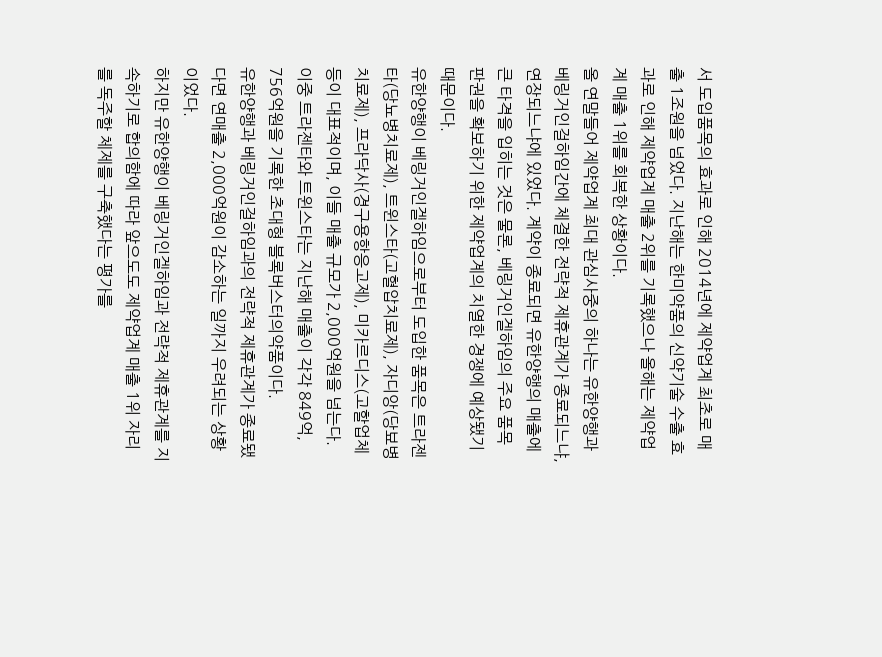서 도입품목의 효과로 인해 2014년에 제약업계 최초로 매출 1조원을 넘었다. 지난해는 한미약품의 신약기술 수출 효과로 인해 제약업계 매출 2위를 기록했으나 올해는 제약업계 매출 1위를 회복한 상황이다.
올 연말들어 제약업계 최대 관심사중의 하나는 유한양행과 베링거인걸하임간에 체결한 전략적 제휴관계가 종료되느냐, 연장되느냐에 있었다. 계약이 종료되면 유한양행의 매출에 큰 타격을 입히는 것은 물론, 베링거인겔하임의 주요 품목 판권을 확보하기 위한 제약업계의 치열한 경쟁에 예상됐기 때문이다.
유한양행이 베링거인겔하임으로부터 도입한 품목은 트라젠타(당뇨병치료제), 트윈스타(고혈압치료제), 자디앙(당뵤병치료제), 프라닥사(경구용항응고제), 미카르디스(고할업체등이 대표적이며, 이들 매출 규모가 2,000억원을 넘는다.
이중 트라젠타와 트윈스타는 지난해 매출이 각각 849억, 756억원을 기록한 초대형 블록버스터의약품이다.
유한양행과 베링거인걸하임과의 전략적 제휴관계가 종료됐다면 연매출 2,000억원이 감소하는 일까지 우려되는 상황이었다.
하지만 유한양행이 베링거인겔하임과 전략적 제휴관계를 지속하기로 합의함에 따라 앞으도도 제약업계 매출 1위 자리를 독주할 체제를 구축했다는 평가를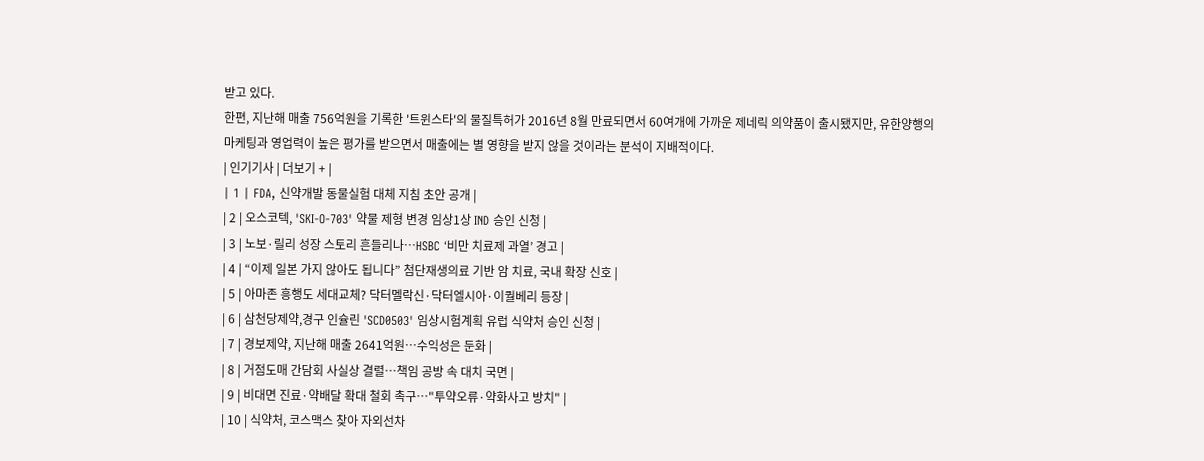받고 있다.
한편, 지난해 매출 756억원을 기록한 '트윈스타'의 물질특허가 2016년 8월 만료되면서 60여개에 가까운 제네릭 의약품이 출시됐지만, 유한양행의 마케팅과 영업력이 높은 평가를 받으면서 매출에는 별 영향을 받지 않을 것이라는 분석이 지배적이다.
| 인기기사 | 더보기 + |
| 1 | FDA, 신약개발 동물실험 대체 지침 초안 공개 |
| 2 | 오스코텍, 'SKI-O-703' 약물 제형 변경 임상1상 IND 승인 신청 |
| 3 | 노보·릴리 성장 스토리 흔들리나…HSBC ‘비만 치료제 과열’ 경고 |
| 4 | “이제 일본 가지 않아도 됩니다” 첨단재생의료 기반 암 치료, 국내 확장 신호 |
| 5 | 아마존 흥행도 세대교체? 닥터멜락신·닥터엘시아·이퀄베리 등장 |
| 6 | 삼천당제약,경구 인슐린 'SCD0503' 임상시험계획 유럽 식약처 승인 신청 |
| 7 | 경보제약, 지난해 매출 2641억원…수익성은 둔화 |
| 8 | 거점도매 간담회 사실상 결렬…책임 공방 속 대치 국면 |
| 9 | 비대면 진료·약배달 확대 철회 촉구…"투약오류·약화사고 방치" |
| 10 | 식약처, 코스맥스 찾아 자외선차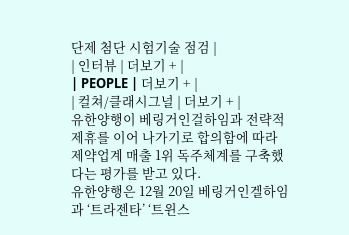단제 첨단 시험기술 점검 |
| 인터뷰 | 더보기 + |
| PEOPLE | 더보기 + |
| 컬쳐/클래시그널 | 더보기 + |
유한양행이 베링거인걸하임과 전략적 제휴를 이어 나가기로 합의함에 따라 제약업계 매출 1위 독주체계를 구축했다는 평가를 받고 있다.
유한양행은 12월 20일 베링거인겔하임과 ‘트라젠타’ ‘트윈스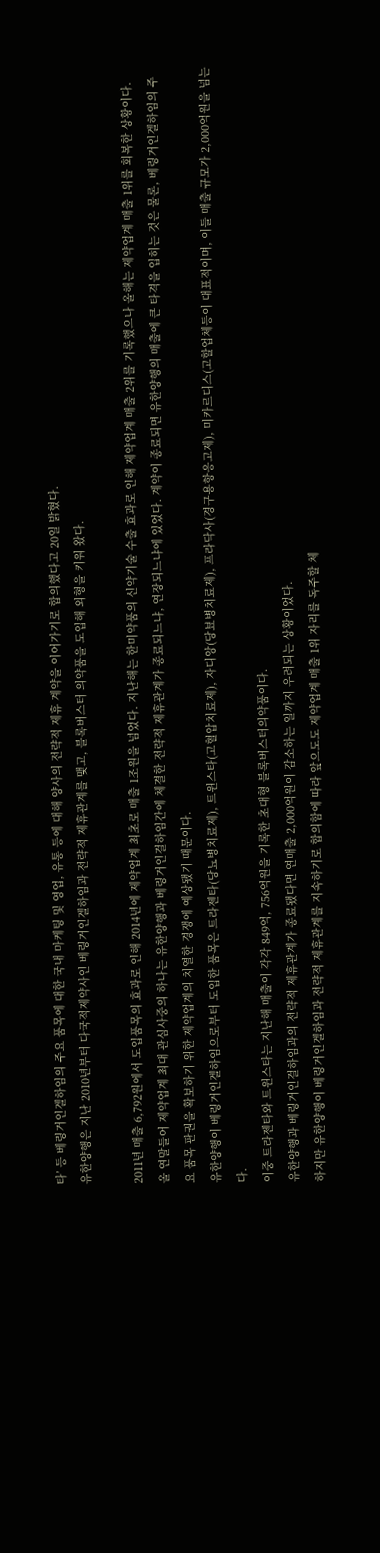타’ 등 베링거인겔하임의 주요 품목에 대한 국내 마케팅 및 영업, 유통 등에 대해 양사의 전략적 제휴 계약을 이어가기로 합의했다고 20일 밝혔다.
유한양행은 지난 2010년부터 다국적제약사인 베링거인겔하임과 전략적 제휴관계를 맺고, 블록버스터 의약품을 도입해 외형을 키워 왔다.

2011년 매출 6,792원에서 도입품목의 효과로 인해 2014년에 제약업계 최초로 매출 1조원을 넘었다. 지난해는 한미약품의 신약기술 수출 효과로 인해 제약업계 매출 2위를 기록했으나 올해는 제약업계 매출 1위를 회복한 상황이다.
올 연말들어 제약업계 최대 관심사중의 하나는 유한양행과 베링거인걸하임간에 체결한 전략적 제휴관계가 종료되느냐, 연장되느냐에 있었다. 계약이 종료되면 유한양행의 매출에 큰 타격을 입히는 것은 물론, 베링거인겔하임의 주요 품목 판권을 확보하기 위한 제약업계의 치열한 경쟁에 예상됐기 때문이다.
유한양행이 베링거인겔하임으로부터 도입한 품목은 트라젠타(당뇨병치료제), 트윈스타(고혈압치료제), 자디앙(당뵤병치료제), 프라닥사(경구용항응고제), 미카르디스(고할업체등이 대표적이며, 이들 매출 규모가 2,000억원을 넘는다.
이중 트라젠타와 트윈스타는 지난해 매출이 각각 849억, 756억원을 기록한 초대형 블록버스터의약품이다.
유한양행과 베링거인걸하임과의 전략적 제휴관계가 종료됐다면 연매출 2,000억원이 감소하는 일까지 우려되는 상황이었다.
하지만 유한양행이 베링거인겔하임과 전략적 제휴관계를 지속하기로 합의함에 따라 앞으도도 제약업계 매출 1위 자리를 독주할 체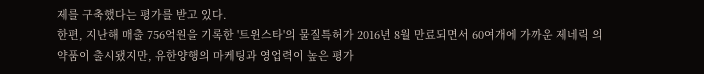제를 구축했다는 평가를 받고 있다.
한편, 지난해 매출 756억원을 기록한 '트윈스타'의 물질특허가 2016년 8월 만료되면서 60여개에 가까운 제네릭 의약품이 출시됐지만, 유한양행의 마케팅과 영업력이 높은 평가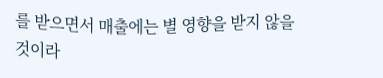를 받으면서 매출에는 별 영향을 받지 않을 것이라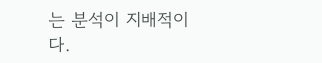는 분석이 지배적이다.